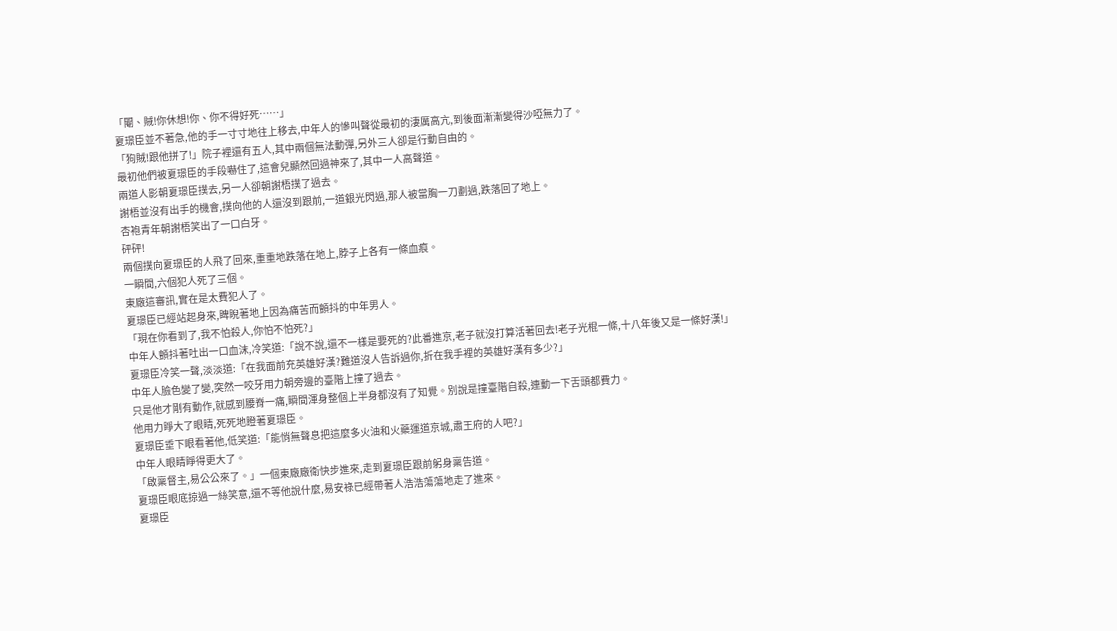「閹、賊!你休想!你、你不得好死……」
夏璟臣並不著急,他的手一寸寸地往上移去,中年人的慘叫聲從最初的淒厲高亢,到後面漸漸變得沙啞無力了。
「狗賊!跟他拼了!」院子裡還有五人,其中兩個無法動彈,另外三人卻是行動自由的。
最初他們被夏璟臣的手段嚇住了,這會兒顯然回過神來了,其中一人高聲道。
兩道人影朝夏璟臣撲去,另一人卻朝謝梧撲了過去。
謝梧並沒有出手的機會,撲向他的人還沒到跟前,一道銀光閃過,那人被當胸一刀劃過,跌落回了地上。
杏袍青年朝謝梧笑出了一口白牙。
砰砰!
兩個撲向夏璟臣的人飛了回來,重重地跌落在地上,脖子上各有一條血痕。
一瞬間,六個犯人死了三個。
東廠這審訊,實在是太費犯人了。
夏璟臣已經站起身來,睥睨著地上因為痛苦而顫抖的中年男人。
「現在你看到了,我不怕殺人,你怕不怕死?」
中年人顫抖著吐出一口血沫,冷笑道:「說不說,還不一樣是要死的?此番進京,老子就沒打算活著回去!老子光棍一條,十八年後又是一條好漢!」
夏璟臣冷笑一聲,淡淡道:「在我面前充英雄好漢?難道沒人告訴過你,折在我手裡的英雄好漢有多少?」
中年人臉色變了變,突然一咬牙用力朝旁邊的臺階上撞了過去。
只是他才剛有動作,就感到腰脊一痛,瞬間渾身整個上半身都沒有了知覺。別說是撞臺階自殺,連動一下舌頭都費力。
他用力睜大了眼睛,死死地瞪著夏璟臣。
夏璟臣垂下眼看著他,低笑道:「能悄無聲息把這麼多火油和火藥運道京城,肅王府的人吧?」
中年人眼睛睜得更大了。
「啟稟督主,易公公來了。」一個東廠廠衛快步進來,走到夏璟臣跟前躬身稟告道。
夏璟臣眼底掠過一絲笑意,還不等他說什麼,易安祿已經帶著人浩浩蕩蕩地走了進來。
夏璟臣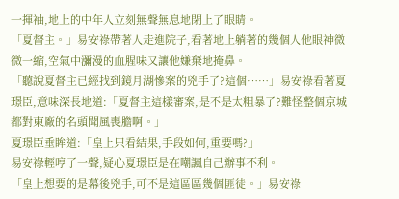一揮袖,地上的中年人立刻無聲無息地閉上了眼睛。
「夏督主。」易安祿帶著人走進院子,看著地上躺著的幾個人他眼神微微一縮,空氣中瀰漫的血腥味又讓他嫌棄地掩鼻。
「聽說夏督主已經找到鏡月湖慘案的兇手了?這個……」易安祿看著夏璟臣,意味深長地道:「夏督主這樣審案,是不是太粗暴了?難怪整個京城都對東廠的名頭聞風喪膽啊。」
夏璟臣垂眸道:「皇上只看結果,手段如何,重要嗎?」
易安祿輕哼了一聲,疑心夏璟臣是在嘲諷自己辦事不利。
「皇上想要的是幕後兇手,可不是這區區幾個匪徒。」易安祿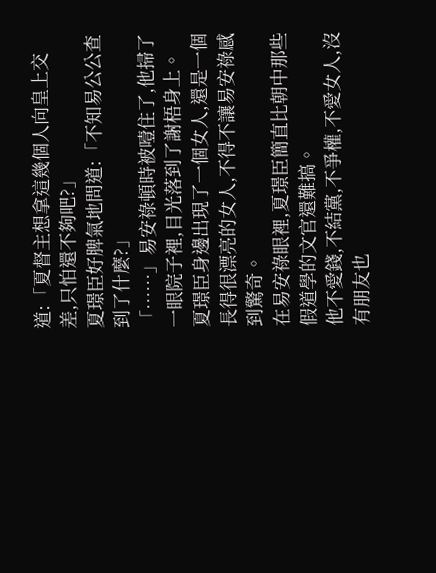道:「夏督主想拿這幾個人向皇上交差,只怕還不夠吧?」
夏璟臣好脾氣地問道:「不知易公公查到了什麼?」
「……」易安祿頓時被噎住了,他掃了一眼院子裡,目光落到了謝梧身上。
夏璟臣身邊出現了一個女人,還是一個長得很漂亮的女人,不得不讓易安祿感到驚奇。
在易安祿眼裡,夏璟臣簡直比朝中那些假道學的文官還難搞。
他不愛錢,不結黨,不爭權,不愛女人,沒有朋友也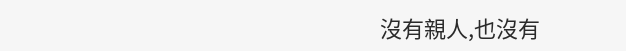沒有親人,也沒有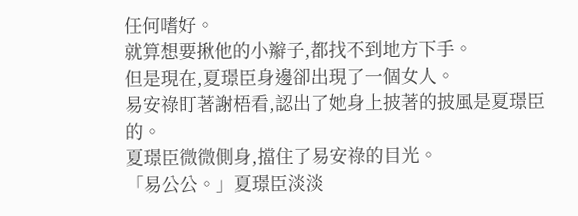任何嗜好。
就算想要揪他的小辮子,都找不到地方下手。
但是現在,夏璟臣身邊卻出現了一個女人。
易安祿盯著謝梧看,認出了她身上披著的披風是夏璟臣的。
夏璟臣微微側身,擋住了易安祿的目光。
「易公公。」夏璟臣淡淡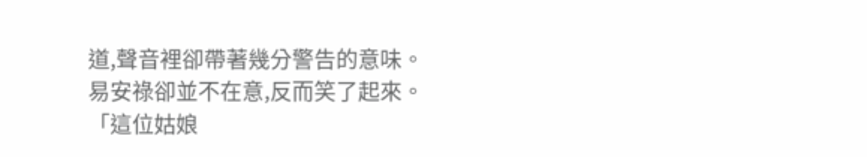道,聲音裡卻帶著幾分警告的意味。
易安祿卻並不在意,反而笑了起來。
「這位姑娘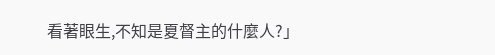看著眼生,不知是夏督主的什麼人?」